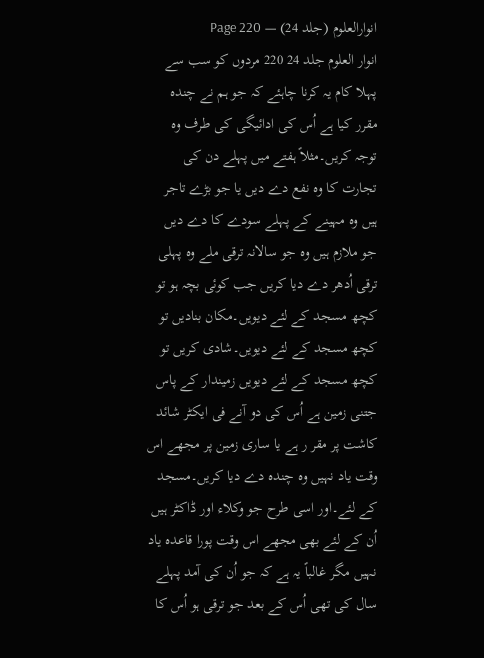انوارالعلوم (جلد 24) — Page 220
انوار العلوم جلد 24 220 مردوں کو سب سے پہلا کام یہ کرنا چاہئے کہ جو ہم نے چندہ مقرر کیا ہے اُس کی ادائیگی کی طرف وہ توجہ کریں۔مثلاً ہفتے میں پہلے دن کی تجارت کا وہ نفع دے دیں یا جو بڑے تاجر ہیں وہ مہینے کے پہلے سودے کا دے دیں جو ملازم ہیں وہ جو سالانہ ترقی ملے وہ پہلی ترقی اُدھر دے دیا کریں جب کوئی بچہ ہو تو کچھ مسجد کے لئے دیویں۔مکان بنادیں تو کچھ مسجد کے لئے دیویں۔شادی کریں تو کچھ مسجد کے لئے دیویں زمیندار کے پاس جتنی زمین ہے اُس کی دو آنے فی ایکٹر شائد کاشت پر مقر ر ہے یا ساری زمین پر مجھے اس وقت یاد نہیں وہ چندہ دے دیا کریں۔مسجد کے لئے۔اور اسی طرح جو وکلاء اور ڈاکٹر ہیں اُن کے لئے بھی مجھے اس وقت پورا قاعدہ یاد نہیں مگر غالباً یہ ہے کہ جو اُن کی آمد پہلے سال کی تھی اُس کے بعد جو ترقی ہو اُس کا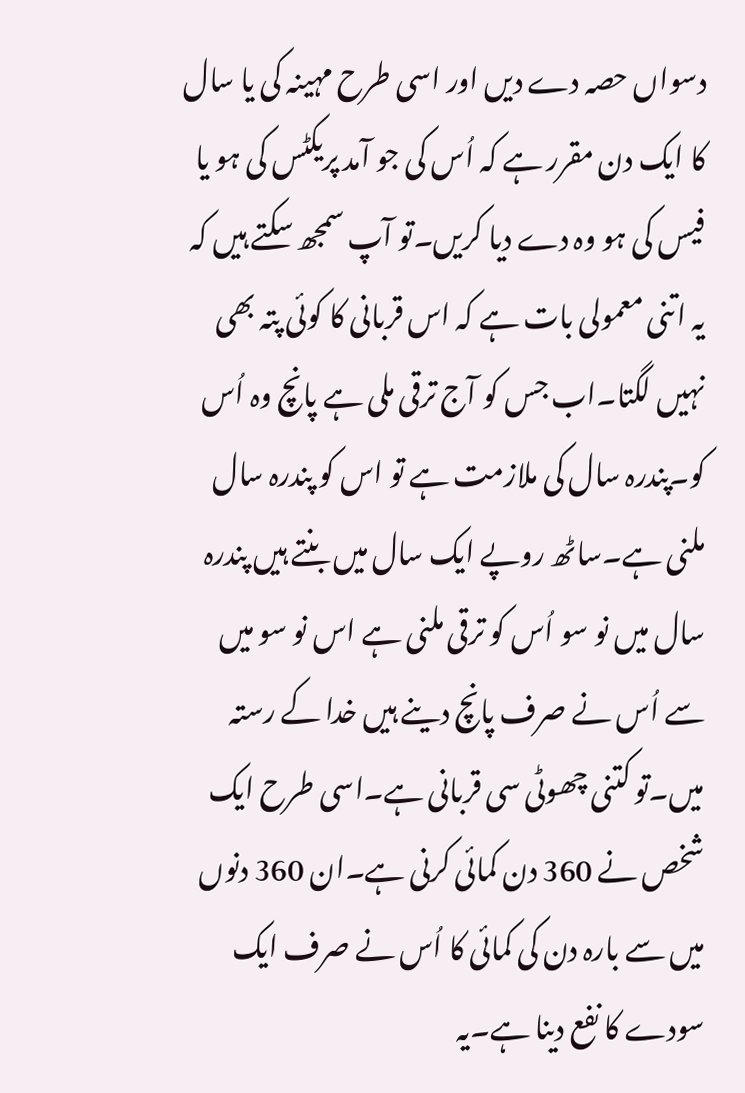دسواں حصہ دے دیں اور اسی طرح مہینہ کی یا سال کا ایک دن مقرر ہے کہ اُس کی جو آمد پریکٹس کی ہو یا فیس کی ہو وہ دے دیا کریں۔تو آپ سمجھ سکتے ہیں کہ یہ اتنی معمولی بات ہے کہ اس قربانی کا کوئی پتہ بھی نہیں لگتا۔اب جس کو آج ترقی ملی ہے پانچ وہ اُس کو۔پندرہ سال کی ملازمت ہے تو اس کو پندرہ سال ملنی ہے۔ساٹھ روپے ایک سال میں بنتے ہیں پندرہ سال میں نو سو اُس کو ترقی ملنی ہے اس نو سو میں سے اُس نے صرف پانچ دینے ہیں خدا کے رستہ میں۔تو کتنی چھوٹی سی قربانی ہے۔اسی طرح ایک شخص نے 360 دن کمائی کرنی ہے۔ان 360 دنوں میں سے بارہ دن کی کمائی کا اُس نے صرف ایک سودے کا نفع دینا ہے۔یہ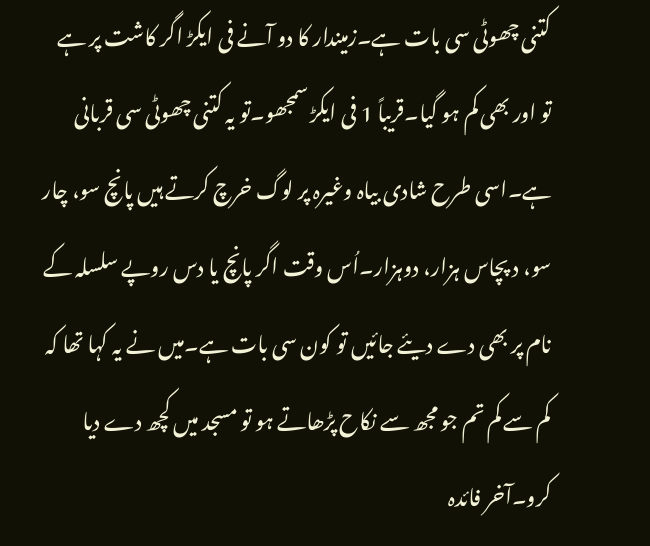کتنی چھوٹی سی بات ہے۔زمیندار کا دو آنے فی ایکڑ اگر کاشت پر ہے تو اور بھی کم ہو گیا۔قریباً 1 فی ایکڑ سمجھو۔تو یہ کتنی چھوٹی سی قربانی ہے۔اسی طرح شادی بیاہ وغیرہ پر لوگ خرچ کرتے ہیں پانچ سو، چار سو، د پچاس ہزار، دوہزار۔اُس وقت اگر پانچ یا دس روپے سلسلہ کے نام پر بھی دے دیئے جائیں تو کون سی بات ہے۔میں نے یہ کہا تھا کہ کم سے کم تم جو مجھ سے نکاح پڑھاتے ہو تو مسجد میں کچھ دے دیا کرو۔آخر فائدہ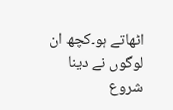اٹھاتے ہو۔کچھ ان لوگوں نے دینا شروع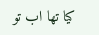کیا تھا اب تو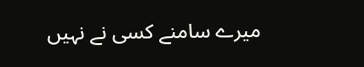میرے سامنے کسی نے نہیں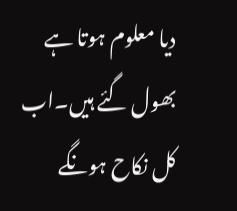دیا معلوم ہوتا ہے بھول گئے ہیں۔اب کل نکاح ہونگے